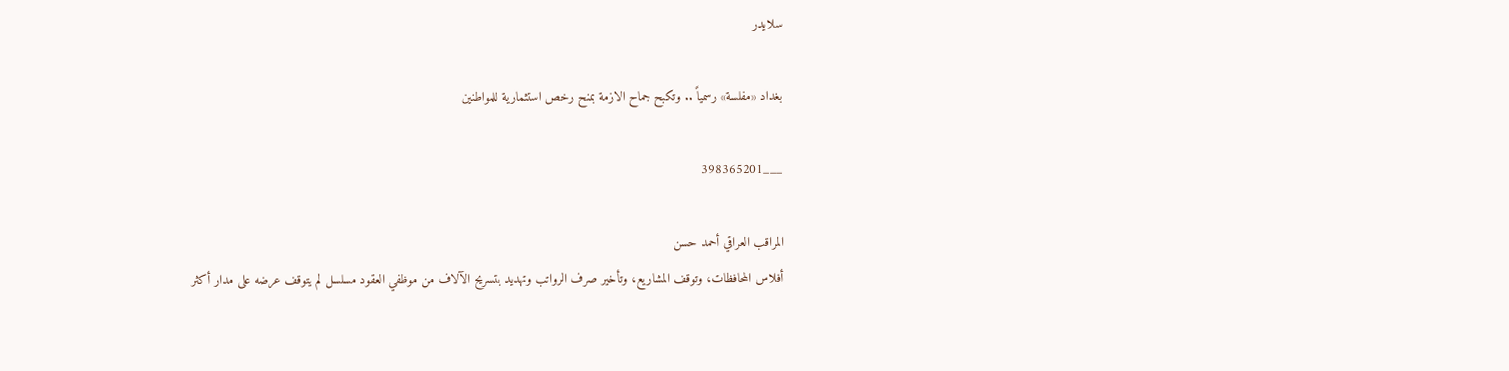سلايدر

بغداد «مفلسة» رسمياً .. وتكبح جماح الازمة بمنح رخص استثمارية للمواطنين

___398365201

المراقب العراقي أحمد حسن
أفلاس المحافظات، وتوقف المشاريع، وتأخير صرف الرواتب وتهديد بتسريح الآلاف من موظفي العقود مسلسل لم يتوقف عرضه على مدار أكثر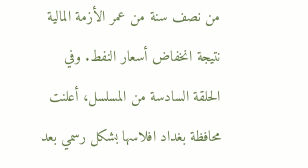من نصف سنة من عمر الأزمة المالية نتيجة انخفاض أسعار النفط. وفي الحلقة السادسة من المسلسل، أعلنت محافظة بغداد افلاسها بشكل رسمي بعد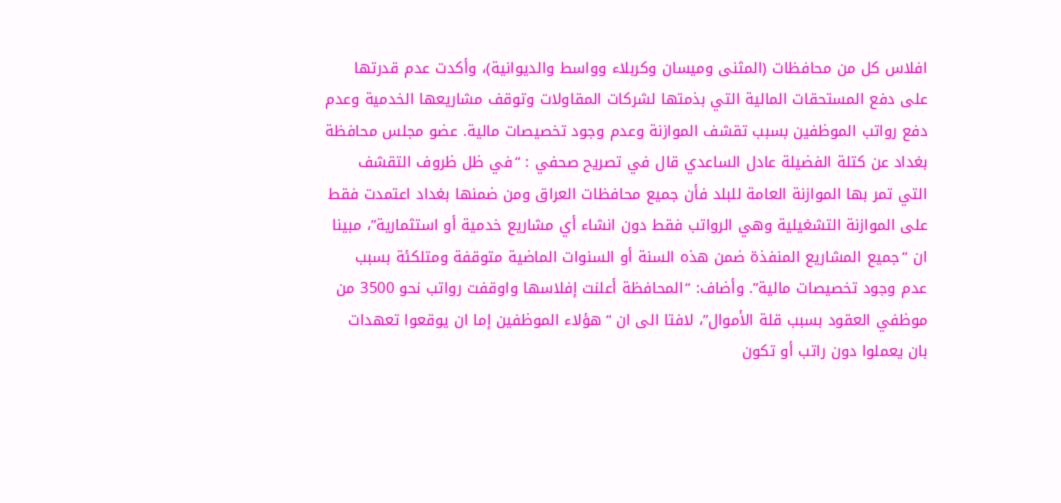افلاس كل من محافظات (المثنى وميسان وكربلاء وواسط والديوانية)، وأكدت عدم قدرتها على دفع المستحقات المالية التي بذمتها لشركات المقاولات وتوقف مشاريعها الخدمية وعدم دفع رواتب الموظفين بسبب تقشف الموازنة وعدم وجود تخصيصات مالية. عضو مجلس محافظة بغداد عن كتلة الفضيلة عادل الساعدي قال في تصريح صحفي : “في ظل ظروف التقشف التي تمر بها الموازنة العامة للبلد فأن جميع محافظات العراق ومن ضمنها بغداد اعتمدت فقط على الموازنة التشغيلية وهي الرواتب فقط دون انشاء أي مشاريع خدمية أو استثمارية”، مبينا ان “جميع المشاريع المنفذة ضمن هذه السنة أو السنوات الماضية متوقفة ومتلكئة بسبب عدم وجود تخصيصات مالية”. وأضاف: “المحافظة أعلنت إفلاسها واوقفت رواتب نحو 3500 من موظفي العقود بسبب قلة الأموال”، لافتا الى ان “هؤلاء الموظفين إما ان يوقعوا تعهدات بان يعملوا دون راتب أو تكون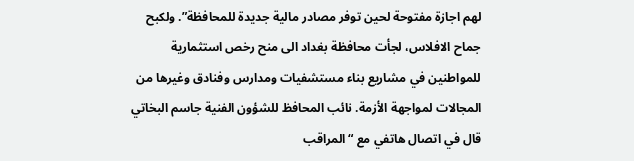لهم اجازة مفتوحة لحين توفر مصادر مالية جديدة للمحافظة”. ولكبح جماح الافلاس، لجأت محافظة بغداد الى منح رخص استثمارية للمواطنين في مشاريع بناء مستشفيات ومدارس وفنادق وغيرها من المجالات لمواجهة الأزمة. نائب المحافظ للشؤون الفنية جاسم البخاتي قال في اتصال هاتفي مع “المراقب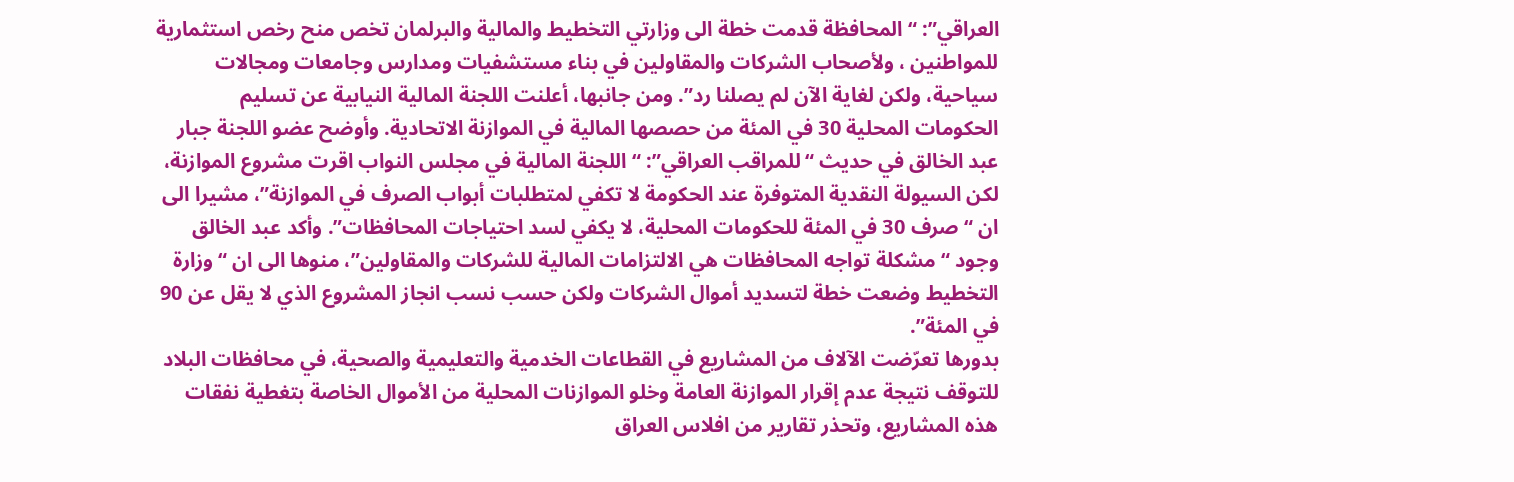العراقي”: “المحافظة قدمت خطة الى وزارتي التخطيط والمالية والبرلمان تخص منح رخص استثمارية للمواطنين ، ولأصحاب الشركات والمقاولين في بناء مستشفيات ومدارس وجامعات ومجالات سياحية، ولكن لغاية الآن لم يصلنا رد”. ومن جانبها، أعلنت اللجنة المالية النيابية عن تسليم الحكومات المحلية 30 في المئة من حصصها المالية في الموازنة الاتحادية. وأوضح عضو اللجنة جبار عبد الخالق في حديث “للمراقب العراقي”: “اللجنة المالية في مجلس النواب اقرت مشروع الموازنة، لكن السيولة النقدية المتوفرة عند الحكومة لا تكفي لمتطلبات أبواب الصرف في الموازنة”، مشيرا الى ان “صرف 30 في المئة للحكومات المحلية، لا يكفي لسد احتياجات المحافظات”. وأكد عبد الخالق وجود “مشكلة تواجه المحافظات هي الالتزامات المالية للشركات والمقاولين”، منوها الى ان “وزارة التخطيط وضعت خطة لتسديد أموال الشركات ولكن حسب نسب انجاز المشروع الذي لا يقل عن 90 في المئة”.
بدورها تعرّضت الآلاف من المشاريع في القطاعات الخدمية والتعليمية والصحية، في محافظات البلاد للتوقف نتيجة عدم إقرار الموازنة العامة وخلو الموازنات المحلية من الأموال الخاصة بتغطية نفقات هذه المشاريع، وتحذر تقارير من افلاس العراق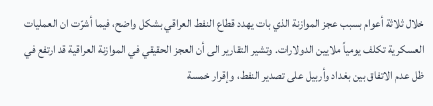خلال ثلاثة أعوام بسبب عجز الموازنة الذي بات يهدد قطاع النفط العراقي بشكل واضح، فيما أشرّت ان العمليات العسكرية تكلف يومياً ملايين الدولارات. وتشير التقارير الى أن العجز الحقيقي في الموازنة العراقية قد ارتفع في ظل عدم الاتفاق بين بغداد وأربيل على تصدير النفط، وإقرار خمسة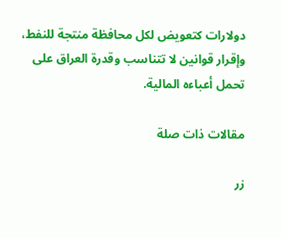دولارات كتعويض لكل محافظة منتجة للنفط، وإقرار قوانين لا تتناسب وقدرة العراق على تحمل أعباءه المالية.

مقالات ذات صلة

زر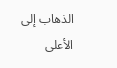الذهاب إلى الأعلى